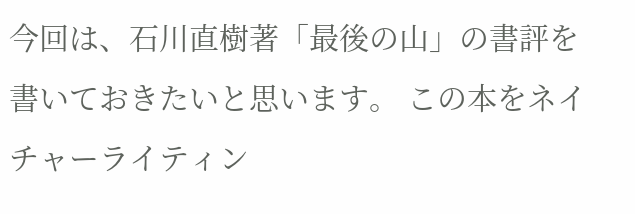今回は、石川直樹著「最後の山」の書評を書いておきたいと思います。 この本をネイチャーライティン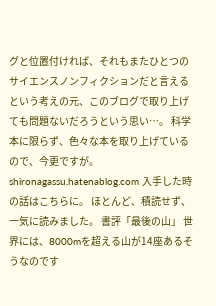グと位置付ければ、それもまたひとつのサイエンスノンフィクションだと言えるという考えの元、このブログで取り上げても問題ないだろうという思い…。 科学本に限らず、色々な本を取り上げているので、今更ですが。 shironagassu.hatenablog.com 入手した時の話はこちらに。 ほとんど、積読せず、一気に読みました。 書評「最後の山」 世界には、8000mを超える山が14座あるそうなのです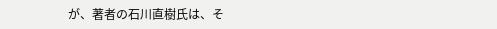が、著者の石川直樹氏は、そ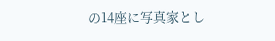の14座に写真家とし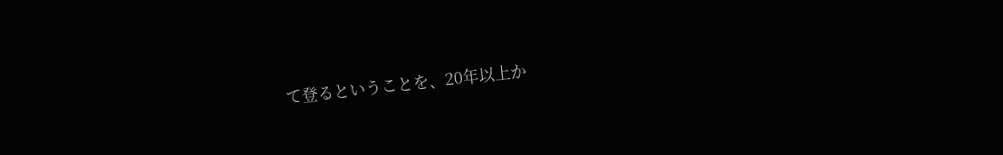て登るということを、20年以上か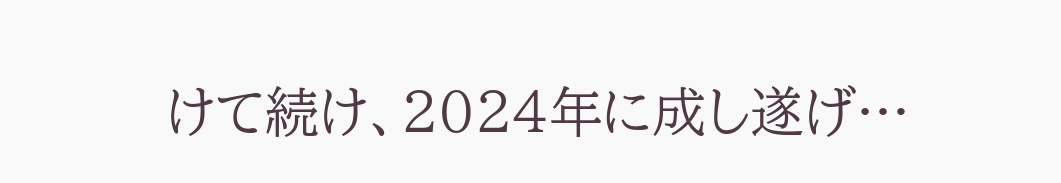けて続け、2024年に成し遂げ…